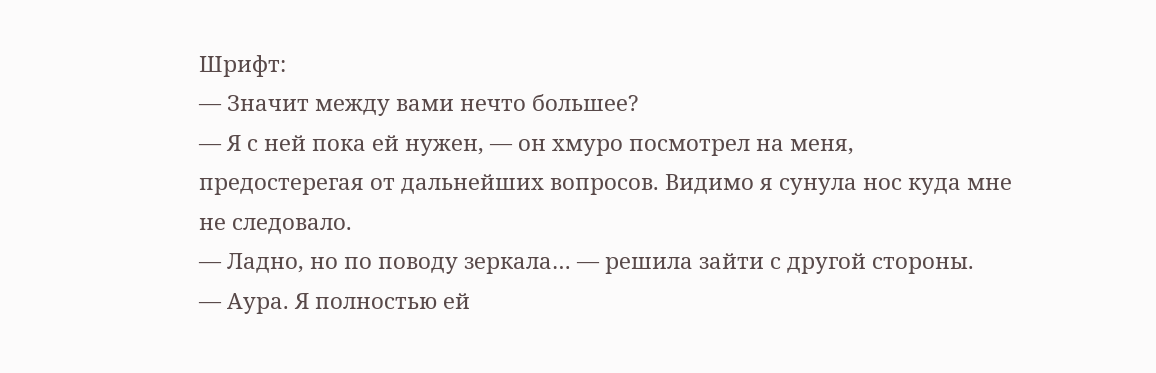Шрифт:
— Значит между вами нечто большее?
— Я с ней пока ей нужен, — он хмуро посмотрел на меня, предостерегая от дальнейших вопросов. Видимо я сунула нос куда мне не следовало.
— Ладно, но по поводу зеркала… — решила зайти с другой стороны.
— Аура. Я полностью ей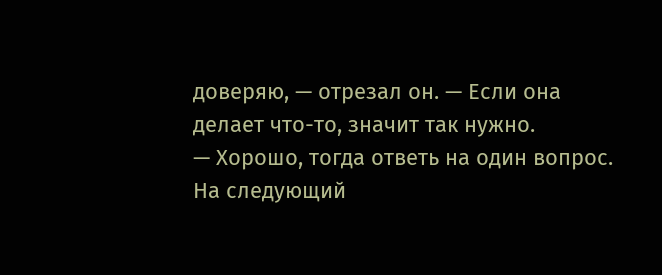доверяю, — отрезал он. — Если она делает что-то, значит так нужно.
— Хорошо, тогда ответь на один вопрос. На следующий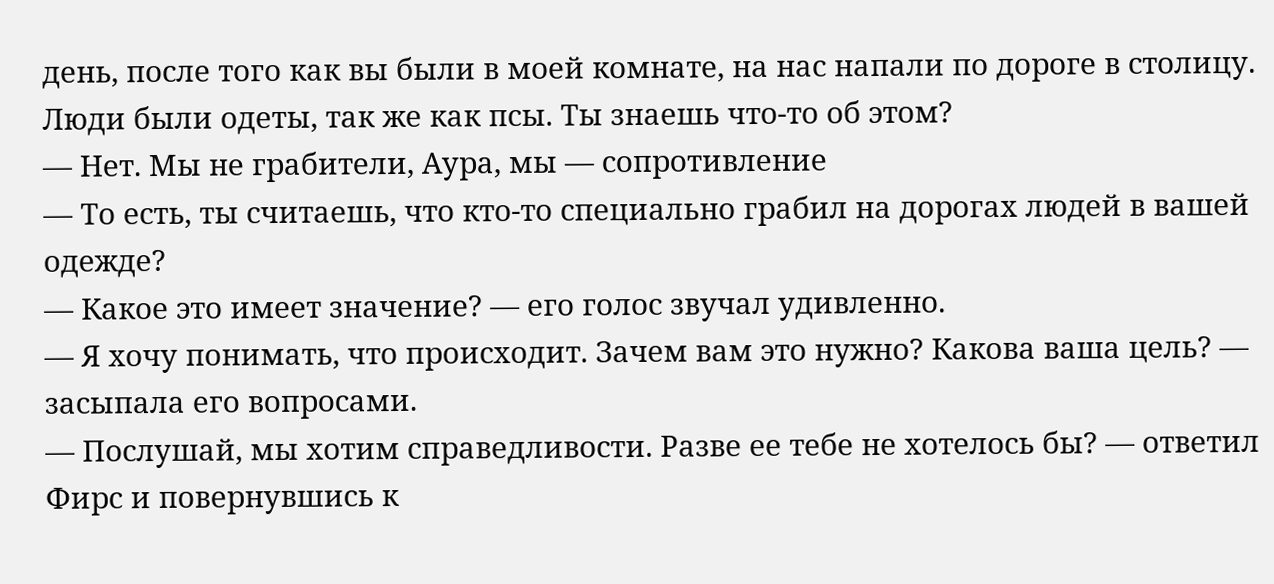день, после того как вы были в моей комнате, на нас напали по дороге в столицу. Люди были одеты, так же как псы. Ты знаешь что-то об этом?
— Нет. Мы не грабители, Аура, мы — сопротивление
— То есть, ты считаешь, что кто-то специально грабил на дорогах людей в вашей одежде?
— Какое это имеет значение? — его голос звучал удивленно.
— Я хочу понимать, что происходит. Зачем вам это нужно? Какова ваша цель? — засыпала его вопросами.
— Послушай, мы хотим справедливости. Разве ее тебе не хотелось бы? — ответил Фирс и повернувшись к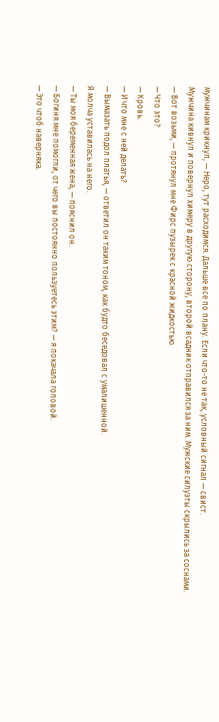мужчинам крикнул, — Неро, тут расходимся. Дальше все по плану. Если что-то не так, условный сигнал — свист.
Мужчина кивнул и повернул химеру в другую сторону, второй всадник отправился за ним. Мужские силуэты скрылись за соснами.
— Вот возьми, — протянул мне Фирс пузырек с красной жидкостью.
— Что это?
— Кровь.
— И что мне с ней делать?
— Вымазать подол платья, — ответил он таким тоном, как будто беседовал с умалишенной.
Я молча уставилась на него.
— Ты моя беременная жена, — пояснил он.
— Богиня мне помогли, от чего вы постоянно пользуетесь этим? — я покачала головой.
— Это чтоб наверняка.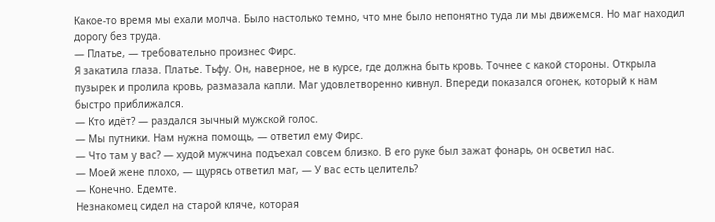Какое-то время мы ехали молча. Было настолько темно, что мне было непонятно туда ли мы движемся. Но маг находил дорогу без труда.
— Платье, — требовательно произнес Фирс.
Я закатила глаза. Платье. Тьфу. Он, наверное, не в курсе, где должна быть кровь. Точнее с какой стороны. Открыла пузырек и пролила кровь, размазала капли. Маг удовлетворенно кивнул. Впереди показался огонек, который к нам быстро приближался.
— Кто идёт? — раздался зычный мужской голос.
— Мы путники. Нам нужна помощь, — ответил ему Фирс.
— Что там у вас? — худой мужчина подъехал совсем близко. В его руке был зажат фонарь, он осветил нас.
— Моей жене плохо, — щурясь ответил маг, — У вас есть целитель?
— Конечно. Едемте.
Незнакомец сидел на старой кляче, которая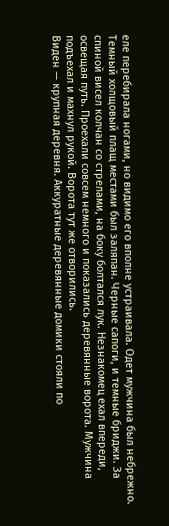еле перебирала ногами, но видимо его вполне устраивала. Одет мужчина был небрежно. Темный холщовый плащ местами был заляпан. Черные сапоги, и темные бриджи. За спиной висел колчан со стрелами, на боку болтался лук. Незнакомец ехал впереди, освещая путь. Проехали совсем немного и показались деревянные ворота. Мужчина подъехал и махнул рукой. Ворота тут же отворились.
Виден — крупная деревня. Аккуратные деревянные домики стояли по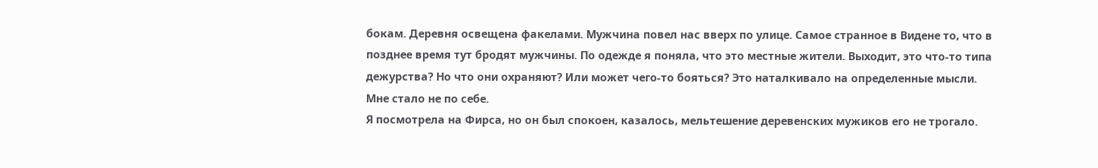бокам. Деревня освещена факелами. Мужчина повел нас вверх по улице. Самое странное в Видене то, что в позднее время тут бродят мужчины. По одежде я поняла, что это местные жители. Выходит, это что-то типа дежурства? Но что они охраняют? Или может чего-то бояться? Это наталкивало на определенные мысли. Мне стало не по себе.
Я посмотрела на Фирса, но он был спокоен, казалось, мельтешение деревенских мужиков его не трогало.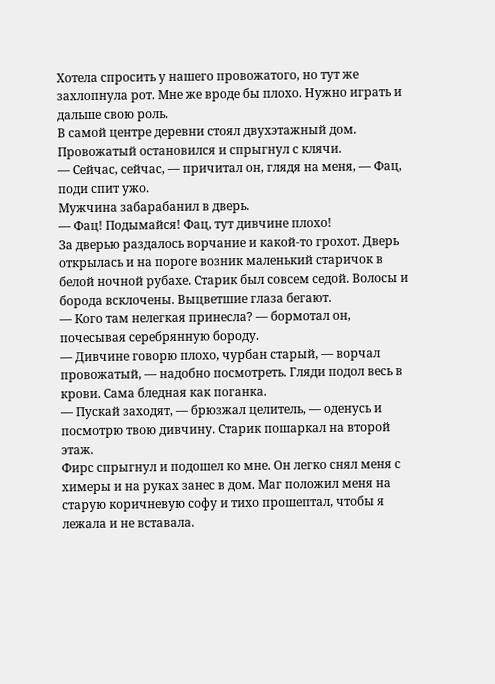Хотела спросить у нашего провожатого, но тут же захлопнула рот. Мне же вроде бы плохо. Нужно играть и дальше свою роль.
В самой центре деревни стоял двухэтажный дом. Провожатый остановился и спрыгнул с клячи.
— Сейчас, сейчас, — причитал он, глядя на меня, — Фац, поди спит ужо.
Мужчина забарабанил в дверь.
— Фац! Подымайся! Фац, тут дивчине плохо!
За дверью раздалось ворчание и какой-то грохот. Дверь открылась и на пороге возник маленький старичок в белой ночной рубахе. Старик был совсем седой. Волосы и борода всклочены. Выцветшие глаза бегают.
— Кого там нелегкая принесла? — бормотал он, почесывая серебрянную бороду.
— Дивчине говорю плохо, чурбан старый, — ворчал провожатый, — надобно посмотреть. Гляди подол весь в крови. Сама бледная как поганка.
— Пускай заходят, — брюзжал целитель, — оденусь и посмотрю твою дивчину. Старик пошаркал на второй этаж.
Фирс спрыгнул и подошел ко мне. Он легко снял меня с химеры и на руках занес в дом. Маг положил меня на старую коричневую софу и тихо прошептал, чтобы я лежала и не вставала.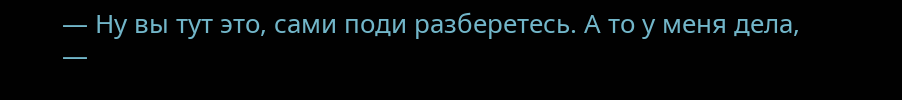— Ну вы тут это, сами поди разберетесь. А то у меня дела, —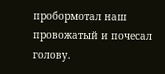пробормотал наш провожатый и почесал голову.